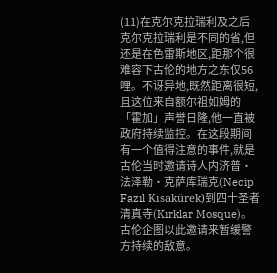(11)在克尔克拉瑞利及之后
克尔克拉瑞利是不同的省,但还是在色雷斯地区,距那个很难容下古伦的地方之东仅56哩。不讶异地,既然距离很短,且这位来自额尔祖如姆的「霍加」声誉日隆,他一直被政府持续监控。在这段期间有一个值得注意的事件,就是古伦当时邀请诗人内济普‧法泽勒‧克萨库瑞克(Necip Fazıl Kısakürek)到四十圣者清真寺(Kırklar Mosque)。古伦企图以此邀请来暂缓警方持续的敌意。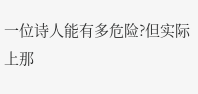一位诗人能有多危险?但实际上那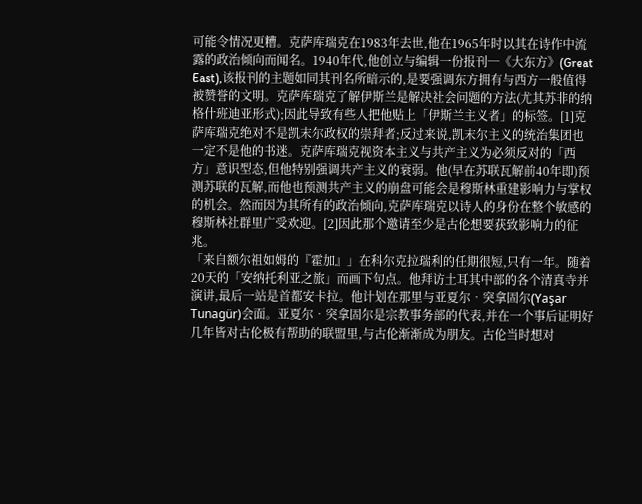可能令情况更糟。克萨库瑞克在1983年去世,他在1965年时以其在诗作中流露的政治倾向而闻名。1940年代,他创立与编辑一份报刊─《大东方》(Great East),该报刊的主题如同其刊名所暗示的,是要强调东方拥有与西方一般值得被赞誉的文明。克萨库瑞克了解伊斯兰是解决社会问题的方法(尤其苏非的纳格什班迪亚形式);因此导致有些人把他贴上「伊斯兰主义者」的标签。[1]克萨库瑞克绝对不是凯末尔政权的崇拜者;反过来说,凯末尔主义的统治集团也一定不是他的书迷。克萨库瑞克视资本主义与共产主义为必须反对的「西方」意识型态,但他特别强调共产主义的衰弱。他(早在苏联瓦解前40年即)预测苏联的瓦解,而他也预测共产主义的崩盘可能会是穆斯林重建影响力与掌权的机会。然而因为其所有的政治倾向,克萨库瑞克以诗人的身份在整个敏感的穆斯林社群里广受欢迎。[2]因此那个邀请至少是古伦想要获致影响力的征兆。
「来自额尔祖如姆的『霍加』」在科尔克拉瑞利的任期很短,只有一年。随着20天的「安纳托利亚之旅」而画下句点。他拜访土耳其中部的各个清真寺并演讲,最后一站是首都安卡拉。他计划在那里与亚夏尔‧突拿固尔(Yaşar Tunagür)会面。亚夏尔‧突拿固尔是宗教事务部的代表,并在一个事后证明好几年皆对古伦极有帮助的联盟里,与古伦渐渐成为朋友。古伦当时想对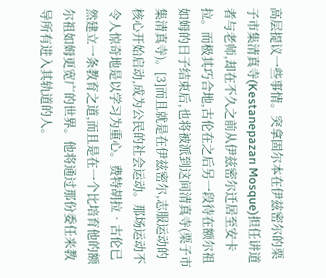高层提议一些事情。突拿固尔本在伊兹密尔的栗子市集清真寺(Kestanepazarı Mosque)担任讲道者与老师,却在不久之前从伊兹密尔迁居至安卡拉。而极其巧合地,古伦在之后另一段待在额尔祖如姆的日子结束后,也将被派到这间清真寺(栗子市集清真寺)。[3]而且就是在伊兹密尔,志服运动的核心开始启动,成为公民的社会运动。那场运动不令人惊奇地是以学习为重心。费特胡拉‧古伦已然建立一条教育之道,而且是在一个比培育他的额尔祖如姆更宽广的世界。他将通过那份委任来教导所有进入其轨道的人。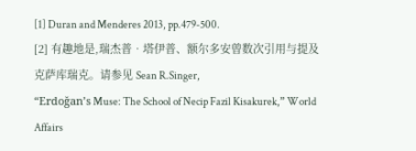[1] Duran and Menderes 2013, pp.479-500.
[2] 有趣地是,瑞杰普‧塔伊普、额尔多安曾数次引用与提及克萨库瑞克。请参见 Sean R.Singer,
“Erdoğan’s Muse: The School of Necip Fazil Kisakurek,” World Affairs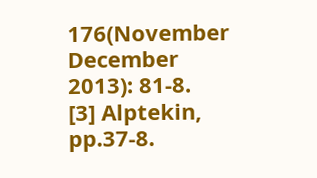176(November December 2013): 81-8.
[3] Alptekin, pp.37-8.